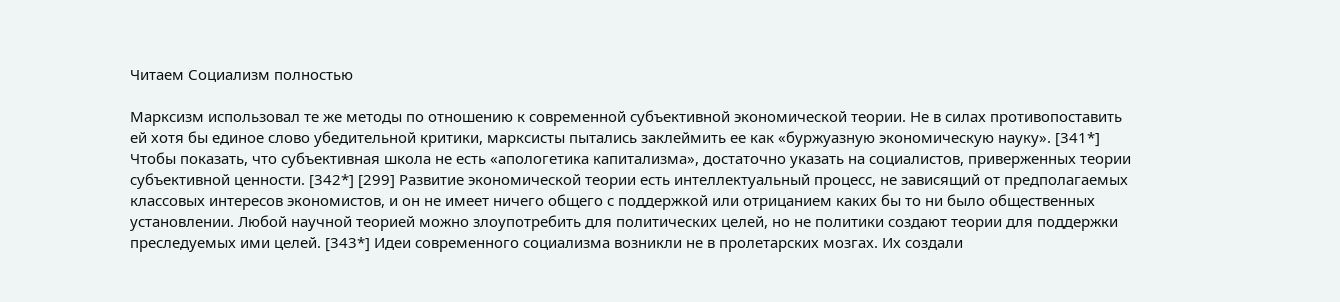Читаем Социализм полностью

Марксизм использовал те же методы по отношению к современной субъективной экономической теории. Не в силах противопоставить ей хотя бы единое слово убедительной критики, марксисты пытались заклеймить ее как «буржуазную экономическую науку». [341*] Чтобы показать, что субъективная школа не есть «апологетика капитализма», достаточно указать на социалистов, приверженных теории субъективной ценности. [342*] [299] Развитие экономической теории есть интеллектуальный процесс, не зависящий от предполагаемых классовых интересов экономистов, и он не имеет ничего общего с поддержкой или отрицанием каких бы то ни было общественных установлении. Любой научной теорией можно злоупотребить для политических целей, но не политики создают теории для поддержки преследуемых ими целей. [343*] Идеи современного социализма возникли не в пролетарских мозгах. Их создали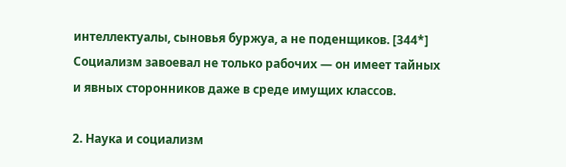интеллектуалы, сыновья буржуа, а не поденщиков. [344*] Социализм завоевал не только рабочих — он имеет тайных и явных сторонников даже в среде имущих классов.

2. Наука и социализм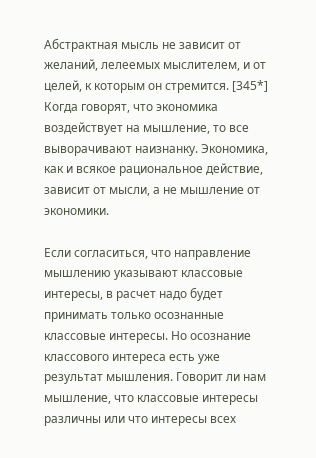Абстрактная мысль не зависит от желаний, лелеемых мыслителем, и от целей, к которым он стремится. [345*] Когда говорят, что экономика воздействует на мышление, то все выворачивают наизнанку. Экономика, как и всякое рациональное действие, зависит от мысли, а не мышление от экономики.

Если согласиться, что направление мышлению указывают классовые интересы, в расчет надо будет принимать только осознанные классовые интересы. Но осознание классового интереса есть уже результат мышления. Говорит ли нам мышление, что классовые интересы различны или что интересы всех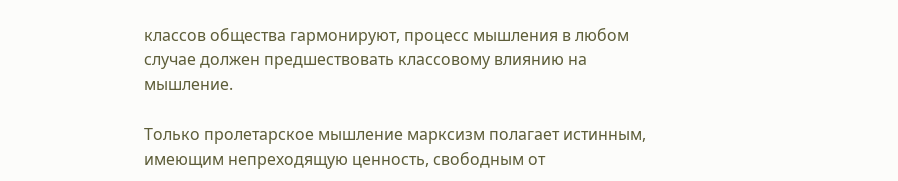классов общества гармонируют, процесс мышления в любом случае должен предшествовать классовому влиянию на мышление.

Только пролетарское мышление марксизм полагает истинным, имеющим непреходящую ценность, свободным от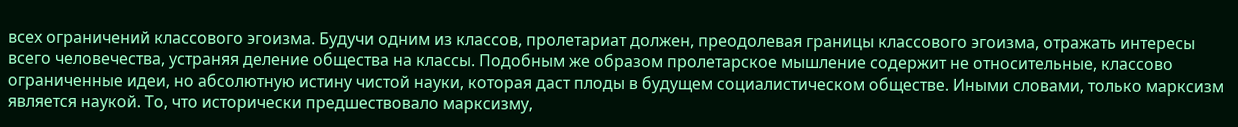всех ограничений классового эгоизма. Будучи одним из классов, пролетариат должен, преодолевая границы классового эгоизма, отражать интересы всего человечества, устраняя деление общества на классы. Подобным же образом пролетарское мышление содержит не относительные, классово ограниченные идеи, но абсолютную истину чистой науки, которая даст плоды в будущем социалистическом обществе. Иными словами, только марксизм является наукой. То, что исторически предшествовало марксизму,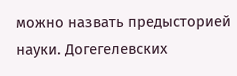можно назвать предысторией науки. Догегелевских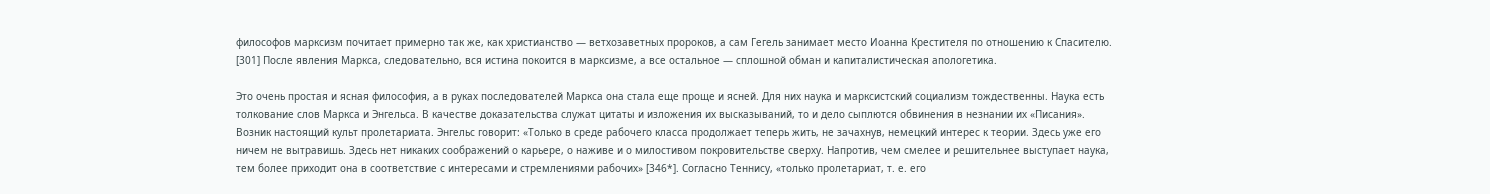философов марксизм почитает примерно так же, как христианство — ветхозаветных пророков, а сам Гегель занимает место Иоанна Крестителя по отношению к Спасителю. [301] После явления Маркса, следовательно, вся истина покоится в марксизме, а все остальное — сплошной обман и капиталистическая апологетика.

Это очень простая и ясная философия, а в руках последователей Маркса она стала еще проще и ясней. Для них наука и марксистский социализм тождественны. Наука есть толкование слов Маркса и Энгельса. В качестве доказательства служат цитаты и изложения их высказываний, то и дело сыплются обвинения в незнании их «Писания». Возник настоящий культ пролетариата. Энгельс говорит: «Только в среде рабочего класса продолжает теперь жить, не зачахнув, немецкий интерес к теории. Здесь уже его ничем не вытравишь. Здесь нет никаких соображений о карьере, о наживе и о милостивом покровительстве сверху. Напротив, чем смелее и решительнее выступает наука, тем более приходит она в соответствие с интересами и стремлениями рабочих» [346*]. Согласно Теннису, «только пролетариат, т. е. его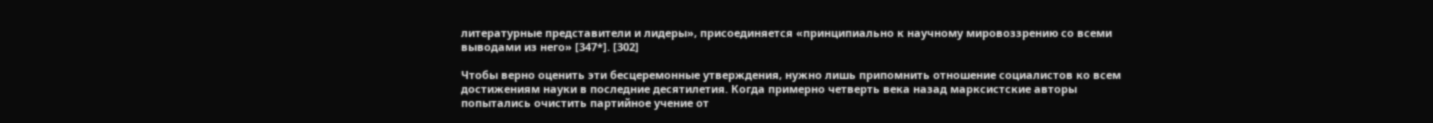литературные представители и лидеры», присоединяется «принципиально к научному мировоззрению со всеми выводами из него» [347*]. [302]

Чтобы верно оценить эти бесцеремонные утверждения, нужно лишь припомнить отношение социалистов ко всем достижениям науки в последние десятилетия. Когда примерно четверть века назад марксистские авторы попытались очистить партийное учение от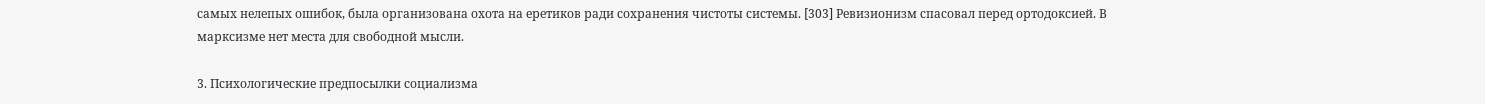самых нелепых ошибок, была организована охота на еретиков ради сохранения чистоты системы. [303] Ревизионизм спасовал перед ортодоксией. В марксизме нет места для свободной мысли.

3. Психологические предпосылки социализма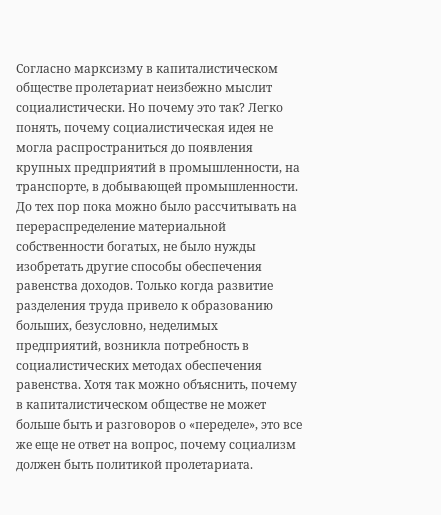Согласно марксизму в капиталистическом обществе пролетариат неизбежно мыслит социалистически. Но почему это так? Легко понять, почему социалистическая идея не могла распространиться до появления крупных предприятий в промышленности, на транспорте, в добывающей промышленности. До тех пор пока можно было рассчитывать на перераспределение материальной собственности богатых, не было нужды изобретать другие способы обеспечения равенства доходов. Только когда развитие разделения труда привело к образованию больших, безусловно, неделимых предприятий, возникла потребность в социалистических методах обеспечения равенства. Хотя так можно объяснить, почему в капиталистическом обществе не может больше быть и разговоров о «переделе», это все же еще не ответ на вопрос, почему социализм должен быть политикой пролетариата.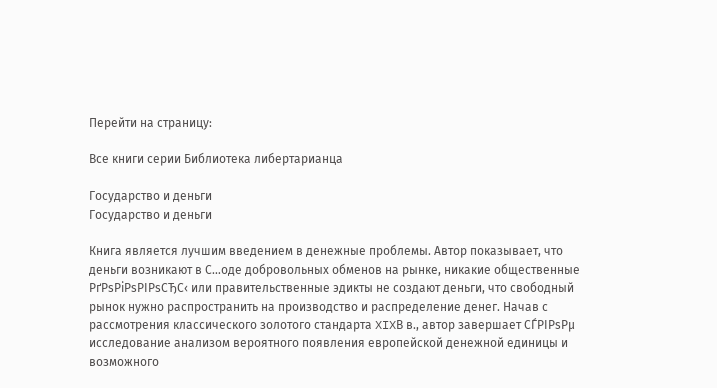Перейти на страницу:

Все книги серии Библиотека либертарианца

Государство и деньги
Государство и деньги

Книга является лучшим введением в денежные проблемы. Автор показывает, что деньги возникают в С…оде добровольных обменов на рынке, никакие общественные РґРѕРіРѕРІРѕСЂС‹ или правительственные эдикты не создают деньги, что свободный рынок нужно распространить на производство и распределение денег. Начав с рассмотрения классического золотого стандарта XIXВ в., автор завершает СЃРІРѕРµ исследование анализом вероятного появления европейской денежной единицы и возможного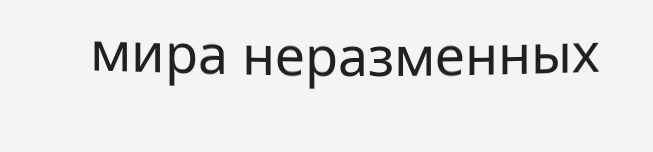мира неразменных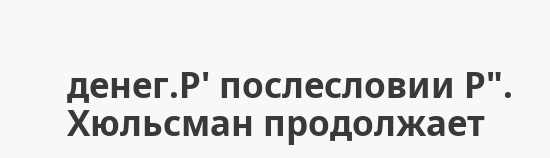денег.Р' послесловии Р". Хюльсман продолжает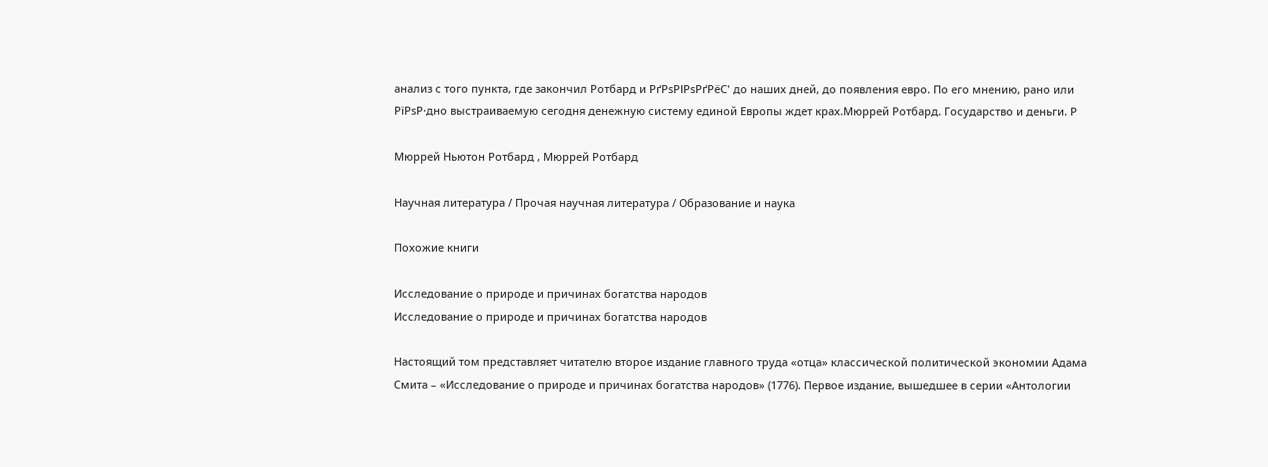анализ с того пункта, где закончил Ротбард и РґРѕРІРѕРґРёС' до наших дней, до появления евро. По его мнению, рано или РїРѕР·дно выстраиваемую сегодня денежную систему единой Европы ждет крах.Мюррей Ротбард. Государство и деньги. Р

Мюррей Ньютон Ротбард , Мюррей Ротбард

Научная литература / Прочая научная литература / Образование и наука

Похожие книги

Исследование о природе и причинах богатства народов
Исследование о природе и причинах богатства народов

Настоящий том представляет читателю второе издание главного труда «отца» классической политической экономии Адама Смита – «Исследование о природе и причинах богатства народов» (1776). Первое издание, вышедшее в серии «Антологии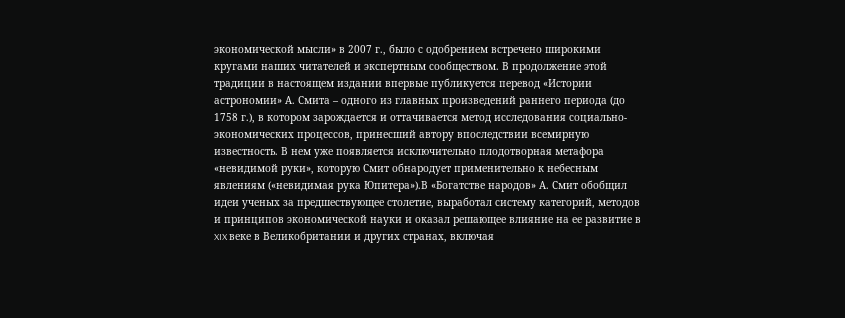экономической мысли» в 2007 г., было с одобрением встречено широкими кругами наших читателей и экспертным сообществом. В продолжение этой традиции в настоящем издании впервые публикуется перевод «Истории астрономии» А. Смита – одного из главных произведений раннего периода (до 1758 г.), в котором зарождается и оттачивается метод исследования социально-экономических процессов, принесший автору впоследствии всемирную известность. В нем уже появляется исключительно плодотворная метафора «невидимой руки», которую Смит обнародует применительно к небесным явлениям («невидимая рука Юпитера»).В «Богатстве народов» А. Смит обобщил идеи ученых за предшествующее столетие, выработал систему категорий, методов и принципов экономической науки и оказал решающее влияние на ее развитие в XIX веке в Великобритании и других странах, включая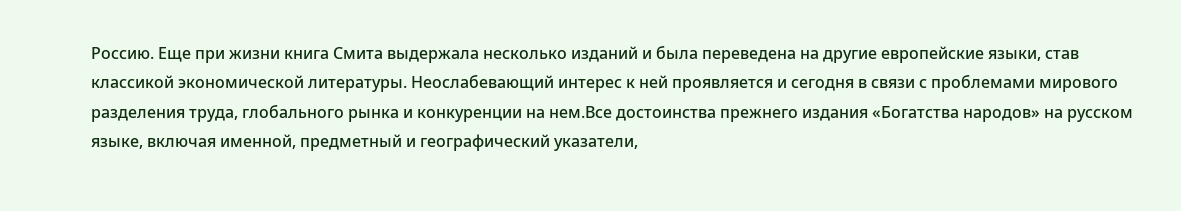Россию. Еще при жизни книга Смита выдержала несколько изданий и была переведена на другие европейские языки, став классикой экономической литературы. Неослабевающий интерес к ней проявляется и сегодня в связи с проблемами мирового разделения труда, глобального рынка и конкуренции на нем.Все достоинства прежнего издания «Богатства народов» на русском языке, включая именной, предметный и географический указатели,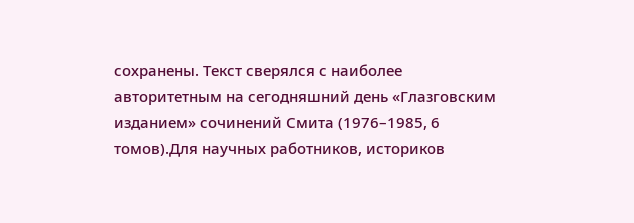сохранены. Текст сверялся с наиболее авторитетным на сегодняшний день «Глазговским изданием» сочинений Смита (1976–1985, 6 томов).Для научных работников, историков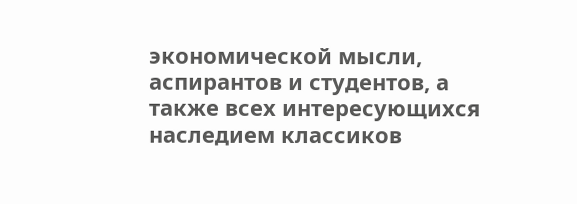экономической мысли, аспирантов и студентов, а также всех интересующихся наследием классиков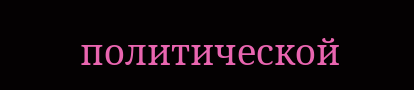политической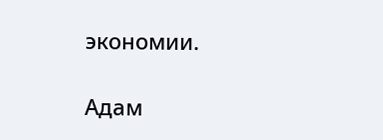экономии.

Адам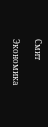Смит

Экономика